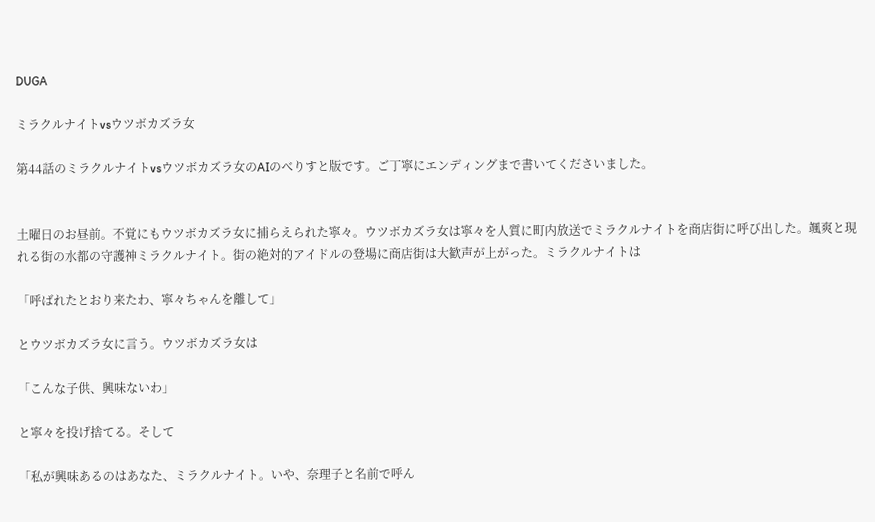DUGA

ミラクルナイトvsウツボカズラ女

第44話のミラクルナイトvsウツボカズラ女のAIのべりすと版です。ご丁寧にエンディングまで書いてくださいました。


土曜日のお昼前。不覚にもウツボカズラ女に捕らえられた寧々。ウツボカズラ女は寧々を人質に町内放送でミラクルナイトを商店街に呼び出した。颯爽と現れる街の水都の守護神ミラクルナイト。街の絶対的アイドルの登場に商店街は大歓声が上がった。ミラクルナイトは

「呼ばれたとおり来たわ、寧々ちゃんを離して」

とウツボカズラ女に言う。ウツボカズラ女は

「こんな子供、興味ないわ」

と寧々を投げ捨てる。そして

「私が興味あるのはあなた、ミラクルナイト。いや、奈理子と名前で呼ん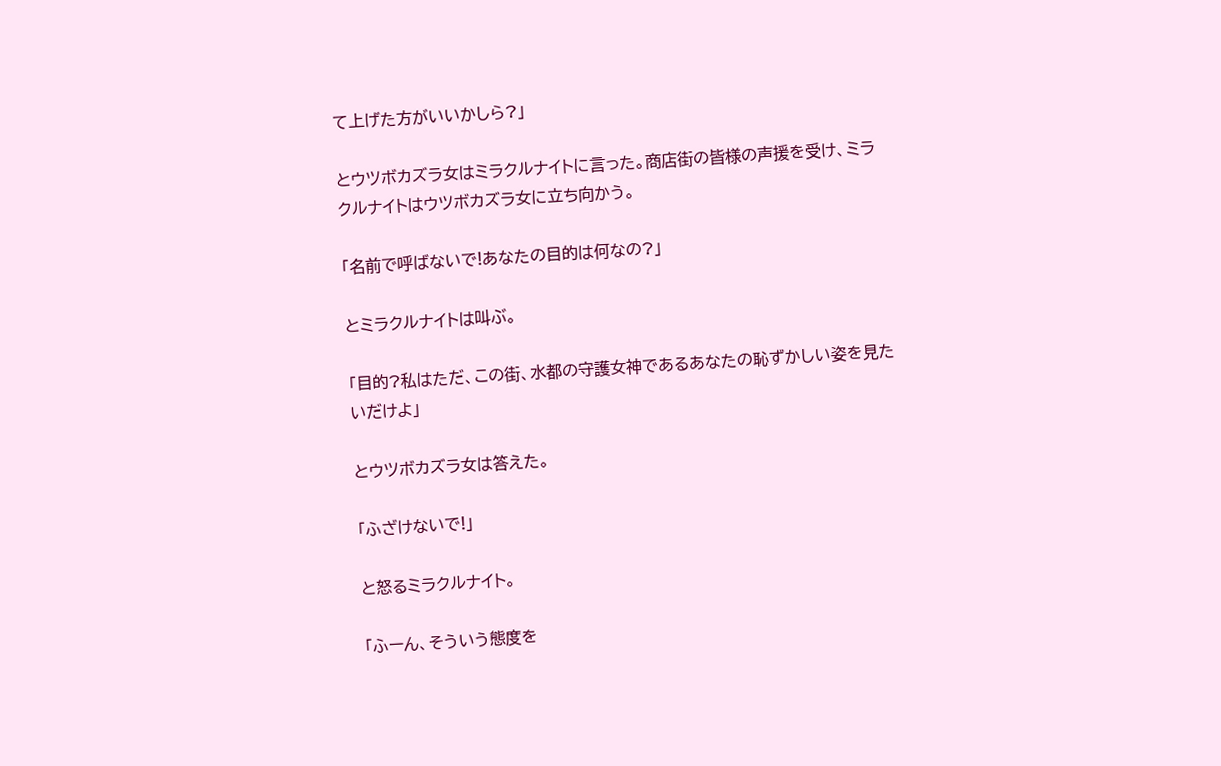て上げた方がいいかしら?」

とウツボカズラ女はミラクルナイトに言った。商店街の皆様の声援を受け、ミラクルナイトはウツボカズラ女に立ち向かう。

「名前で呼ばないで!あなたの目的は何なの?」

とミラクルナイトは叫ぶ。

「目的?私はただ、この街、水都の守護女神であるあなたの恥ずかしい姿を見たいだけよ」

とウツボカズラ女は答えた。

「ふざけないで!」

と怒るミラクルナイト。

「ふーん、そういう態度を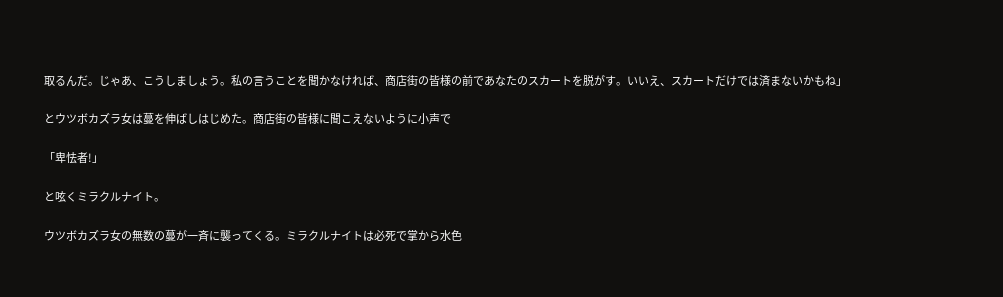取るんだ。じゃあ、こうしましょう。私の言うことを聞かなければ、商店街の皆様の前であなたのスカートを脱がす。いいえ、スカートだけでは済まないかもね」

とウツボカズラ女は蔓を伸ばしはじめた。商店街の皆様に聞こえないように小声で

「卑怯者!」

と呟くミラクルナイト。

ウツボカズラ女の無数の蔓が一斉に襲ってくる。ミラクルナイトは必死で掌から水色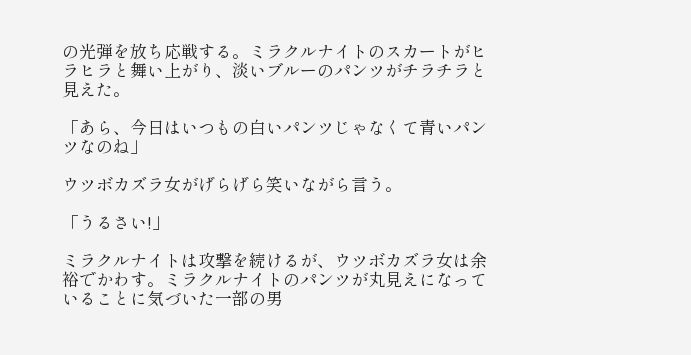の光弾を放ち応戦する。ミラクルナイトのスカートがヒラヒラと舞い上がり、淡いブルーのパンツがチラチラと見えた。

「あら、今日はいつもの白いパンツじゃなくて青いパンツなのね」

ウツボカズラ女がげらげら笑いながら言う。

「うるさい!」

ミラクルナイトは攻撃を続けるが、ウツボカズラ女は余裕でかわす。ミラクルナイトのパンツが丸見えになっていることに気づいた一部の男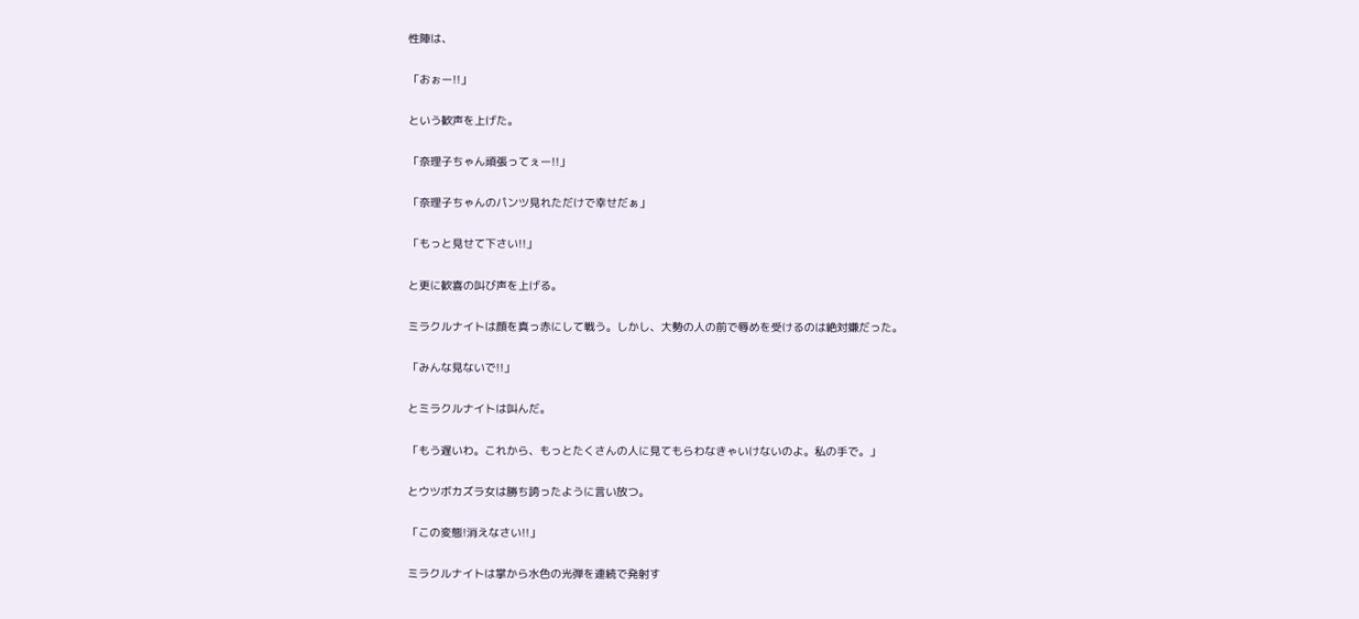性陣は、

「おぉー!!」

という歓声を上げた。

「奈理子ちゃん頑張ってぇー!!」

「奈理子ちゃんのパンツ見れただけで幸せだぁ」

「もっと見せて下さい!!」

と更に歓喜の叫び声を上げる。

ミラクルナイトは顔を真っ赤にして戦う。しかし、大勢の人の前で辱めを受けるのは絶対嫌だった。

「みんな見ないで!!」

とミラクルナイトは叫んだ。

「もう遅いわ。これから、もっとたくさんの人に見てもらわなきゃいけないのよ。私の手で。」

とウツボカズラ女は勝ち誇ったように言い放つ。

「この変態!消えなさい!!」

ミラクルナイトは掌から水色の光弾を連続で発射す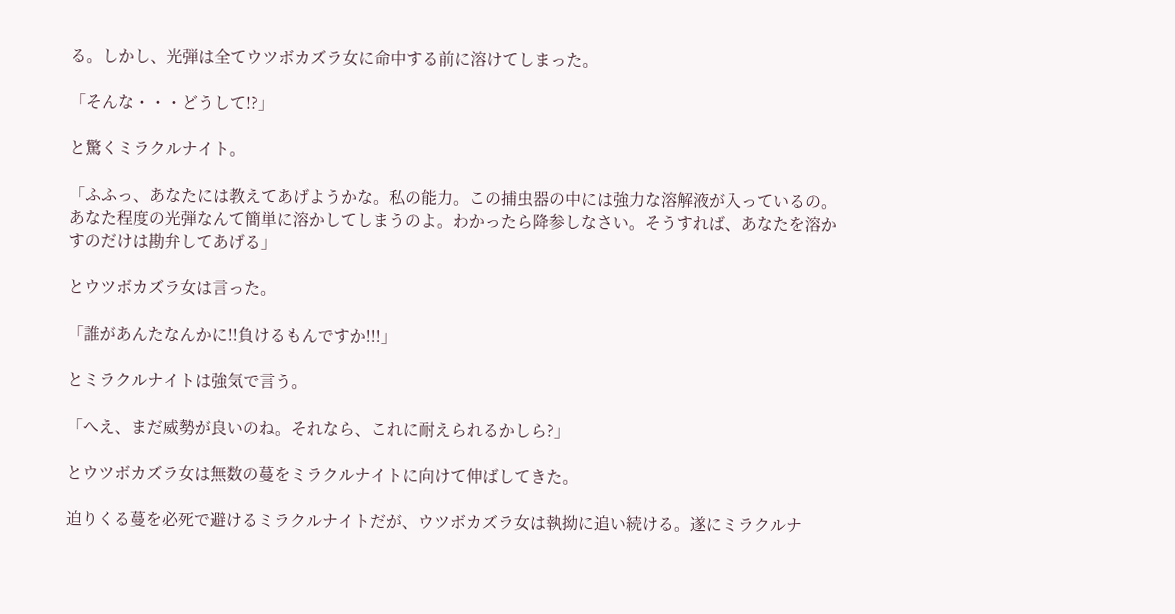る。しかし、光弾は全てウツボカズラ女に命中する前に溶けてしまった。

「そんな・・・どうして!?」

と驚くミラクルナイト。

「ふふっ、あなたには教えてあげようかな。私の能力。この捕虫器の中には強力な溶解液が入っているの。あなた程度の光弾なんて簡単に溶かしてしまうのよ。わかったら降参しなさい。そうすれば、あなたを溶かすのだけは勘弁してあげる」

とウツボカズラ女は言った。

「誰があんたなんかに!!負けるもんですか!!!」

とミラクルナイトは強気で言う。

「へえ、まだ威勢が良いのね。それなら、これに耐えられるかしら?」

とウツボカズラ女は無数の蔓をミラクルナイトに向けて伸ばしてきた。

迫りくる蔓を必死で避けるミラクルナイトだが、ウツボカズラ女は執拗に追い続ける。遂にミラクルナ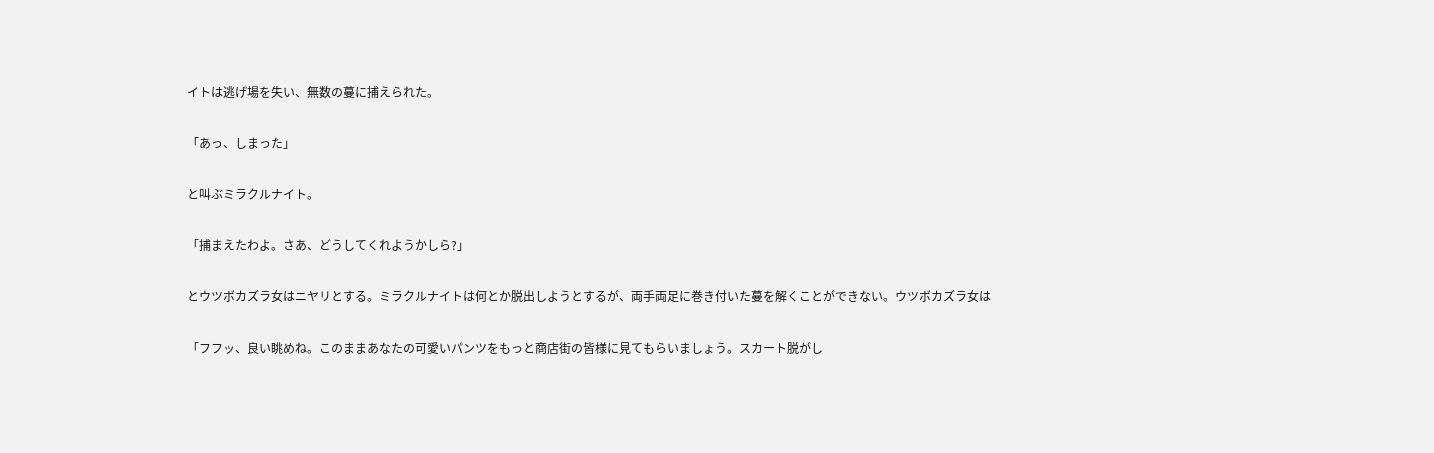イトは逃げ場を失い、無数の蔓に捕えられた。

「あっ、しまった」

と叫ぶミラクルナイト。

「捕まえたわよ。さあ、どうしてくれようかしら?」

とウツボカズラ女はニヤリとする。ミラクルナイトは何とか脱出しようとするが、両手両足に巻き付いた蔓を解くことができない。ウツボカズラ女は

「フフッ、良い眺めね。このままあなたの可愛いパンツをもっと商店街の皆様に見てもらいましょう。スカート脱がし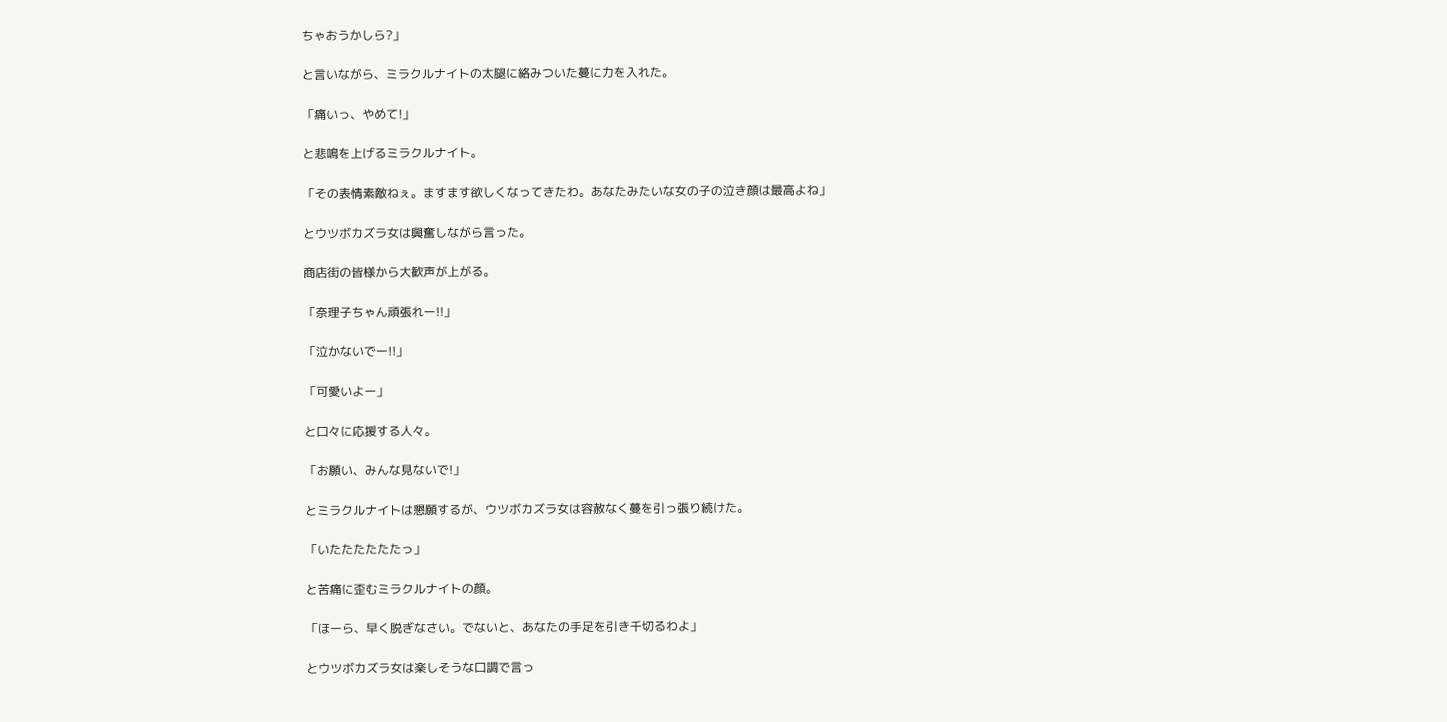ちゃおうかしら?」

と言いながら、ミラクルナイトの太腿に絡みついた蔓に力を入れた。

「痛いっ、やめて!」

と悲鳴を上げるミラクルナイト。

「その表情素敵ねぇ。ますます欲しくなってきたわ。あなたみたいな女の子の泣き顔は最高よね」

とウツボカズラ女は興奮しながら言った。

商店街の皆様から大歓声が上がる。

「奈理子ちゃん頑張れー!!」

「泣かないでー!!」

「可愛いよー」

と口々に応援する人々。

「お願い、みんな見ないで!」

とミラクルナイトは懇願するが、ウツボカズラ女は容赦なく蔓を引っ張り続けた。

「いたたたたたたっ」

と苦痛に歪むミラクルナイトの顔。

「ほーら、早く脱ぎなさい。でないと、あなたの手足を引き千切るわよ」

とウツボカズラ女は楽しそうな口調で言っ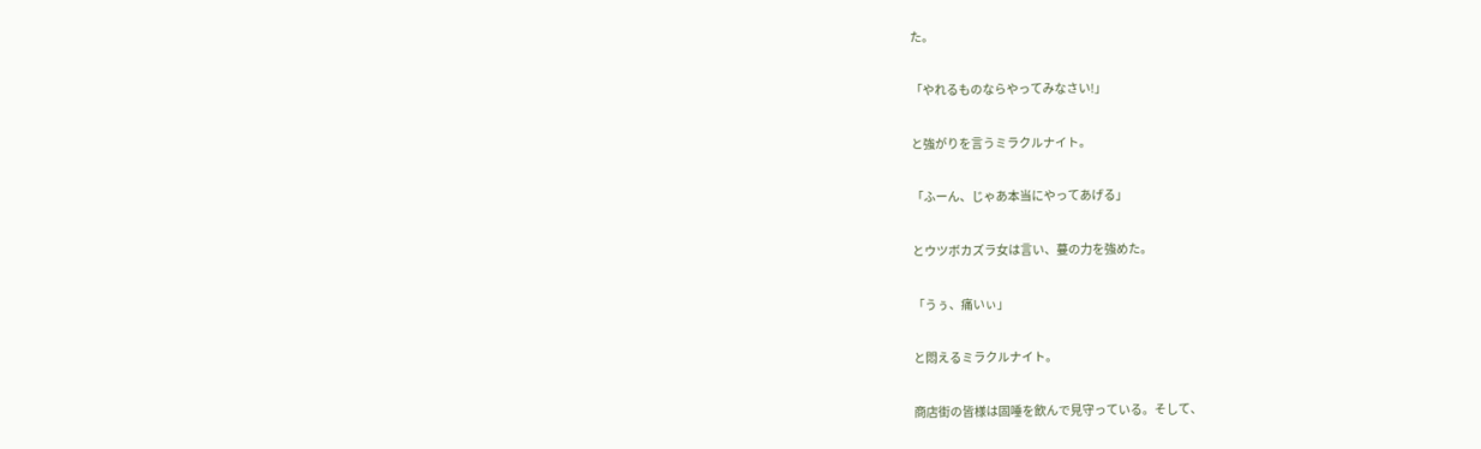た。

「やれるものならやってみなさい!」

と強がりを言うミラクルナイト。

「ふーん、じゃあ本当にやってあげる」

とウツボカズラ女は言い、蔓の力を強めた。

「うぅ、痛いぃ」

と悶えるミラクルナイト。

商店街の皆様は固唾を飲んで見守っている。そして、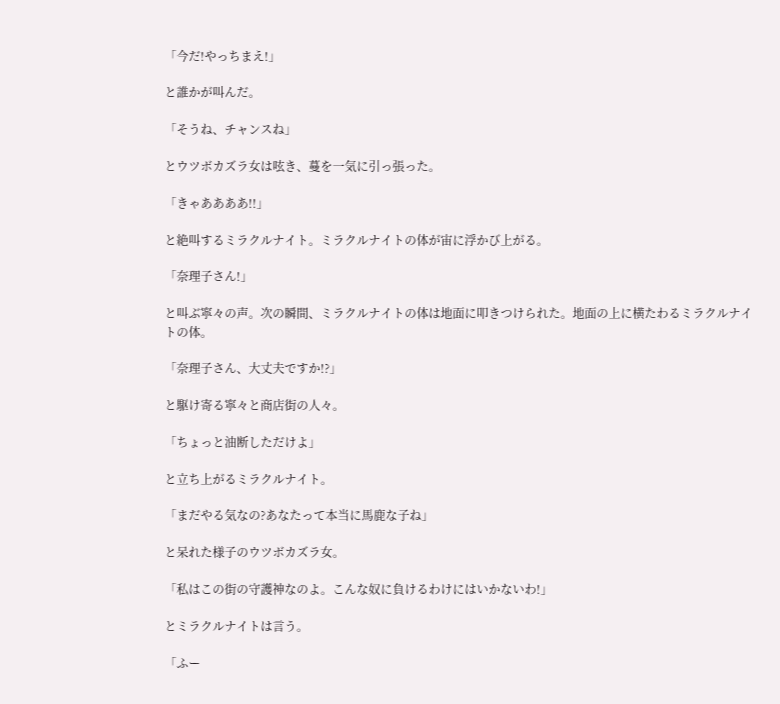「今だ!やっちまえ!」

と誰かが叫んだ。

「そうね、チャンスね」

とウツボカズラ女は呟き、蔓を一気に引っ張った。

「きゃああああ!!」

と絶叫するミラクルナイト。ミラクルナイトの体が宙に浮かび上がる。

「奈理子さん!」

と叫ぶ寧々の声。次の瞬間、ミラクルナイトの体は地面に叩きつけられた。地面の上に横たわるミラクルナイトの体。

「奈理子さん、大丈夫ですか!?」

と駆け寄る寧々と商店街の人々。

「ちょっと油断しただけよ」

と立ち上がるミラクルナイト。

「まだやる気なの?あなたって本当に馬鹿な子ね」

と呆れた様子のウツボカズラ女。

「私はこの街の守護神なのよ。こんな奴に負けるわけにはいかないわ!」

とミラクルナイトは言う。

「ふー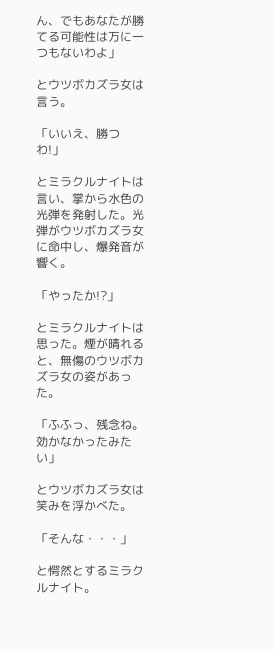ん、でもあなたが勝てる可能性は万に一つもないわよ」

とウツボカズラ女は言う。

「いいえ、勝つわ!」

とミラクルナイトは言い、掌から水色の光弾を発射した。光弾がウツボカズラ女に命中し、爆発音が響く。

「やったか!?」

とミラクルナイトは思った。煙が晴れると、無傷のウツボカズラ女の姿があった。

「ふふっ、残念ね。効かなかったみたい」

とウツボカズラ女は笑みを浮かべた。

「そんな・・・」

と愕然とするミラクルナイト。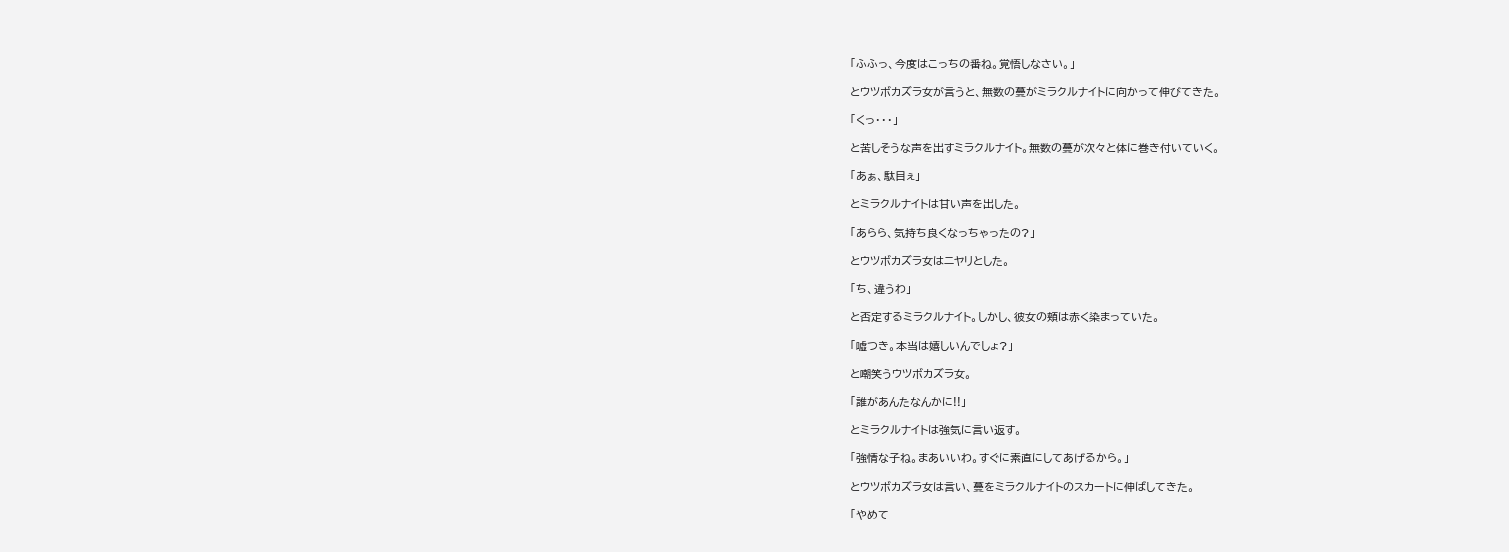「ふふっ、今度はこっちの番ね。覚悟しなさい。」

とウツボカズラ女が言うと、無数の蔓がミラクルナイトに向かって伸びてきた。

「くっ・・・」

と苦しそうな声を出すミラクルナイト。無数の蔓が次々と体に巻き付いていく。

「あぁ、駄目ぇ」

とミラクルナイトは甘い声を出した。

「あらら、気持ち良くなっちゃったの?」

とウツボカズラ女はニヤリとした。

「ち、違うわ」

と否定するミラクルナイト。しかし、彼女の頬は赤く染まっていた。

「嘘つき。本当は嬉しいんでしょ?」

と嘲笑うウツボカズラ女。

「誰があんたなんかに!!」

とミラクルナイトは強気に言い返す。

「強情な子ね。まあいいわ。すぐに素直にしてあげるから。」

とウツボカズラ女は言い、蔓をミラクルナイトのスカートに伸ばしてきた。

「やめて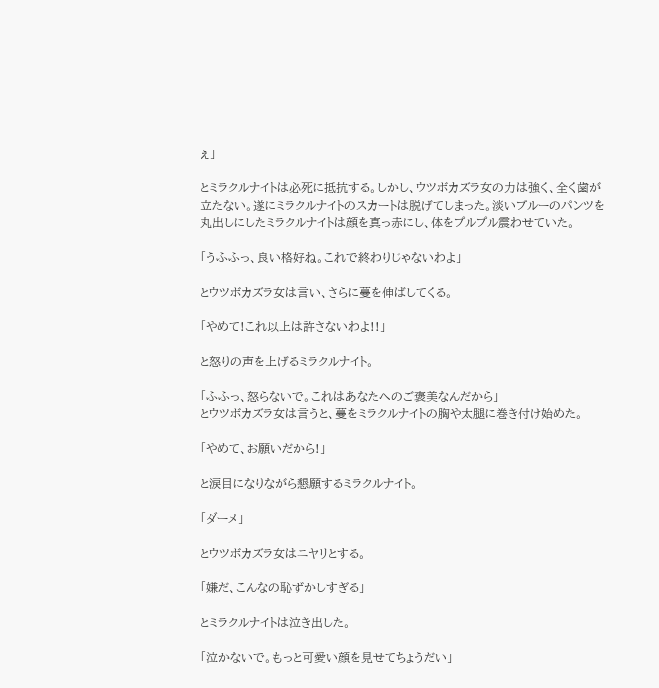ぇ」

とミラクルナイトは必死に抵抗する。しかし、ウツボカズラ女の力は強く、全く歯が立たない。遂にミラクルナイトのスカートは脱げてしまった。淡いブルーのパンツを丸出しにしたミラクルナイトは顔を真っ赤にし、体をプルプル震わせていた。

「うふふっ、良い格好ね。これで終わりじゃないわよ」

とウツボカズラ女は言い、さらに蔓を伸ばしてくる。

「やめて!これ以上は許さないわよ!!」

と怒りの声を上げるミラクルナイト。

「ふふっ、怒らないで。これはあなたへのご褒美なんだから」
とウツボカズラ女は言うと、蔓をミラクルナイトの胸や太腿に巻き付け始めた。

「やめて、お願いだから!」

と涙目になりながら懇願するミラクルナイト。

「ダーメ」

とウツボカズラ女はニヤリとする。

「嫌だ、こんなの恥ずかしすぎる」

とミラクルナイトは泣き出した。

「泣かないで。もっと可愛い顔を見せてちょうだい」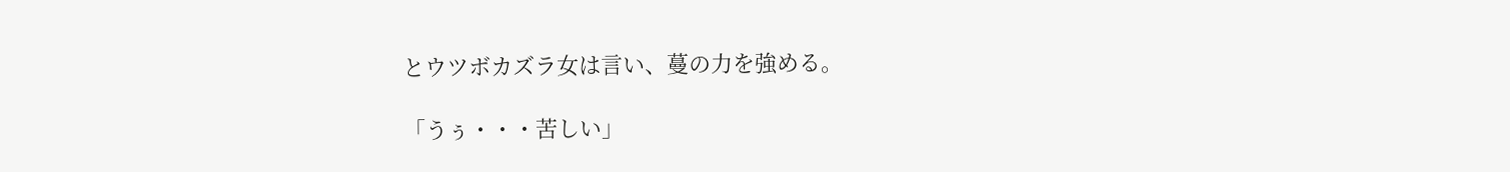とウツボカズラ女は言い、蔓の力を強める。

「うぅ・・・苦しい」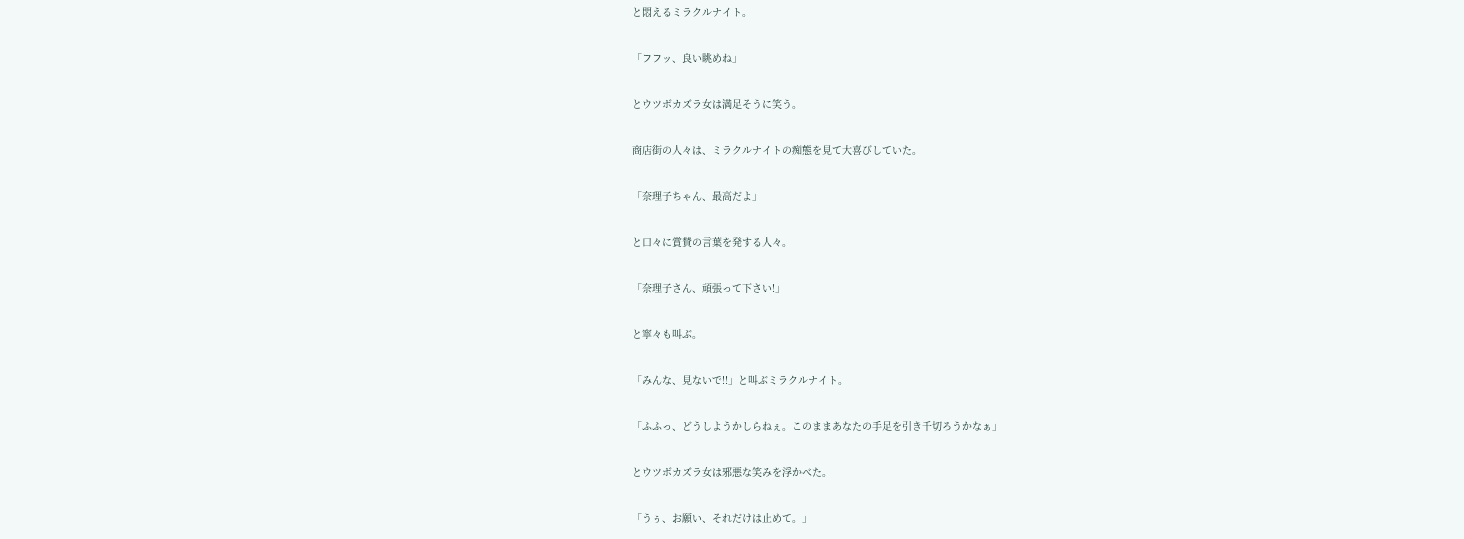と悶えるミラクルナイト。

「フフッ、良い眺めね」

とウツボカズラ女は満足そうに笑う。

商店街の人々は、ミラクルナイトの痴態を見て大喜びしていた。

「奈理子ちゃん、最高だよ」

と口々に賞賛の言葉を発する人々。

「奈理子さん、頑張って下さい!」

と寧々も叫ぶ。

「みんな、見ないで!!」と叫ぶミラクルナイト。

「ふふっ、どうしようかしらねぇ。このままあなたの手足を引き千切ろうかなぁ」

とウツボカズラ女は邪悪な笑みを浮かべた。

「うぅ、お願い、それだけは止めて。」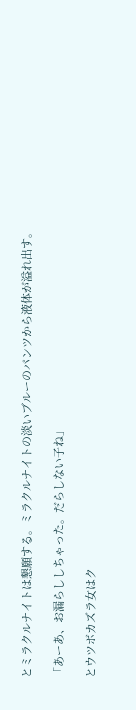とミラクルナイトは懇願する。ミラクルナイトの淡いブルーのパンツから液体が溢れ出す。

「あーあ、お漏らししちゃった。だらしない子ね」

とウツボカズラ女はク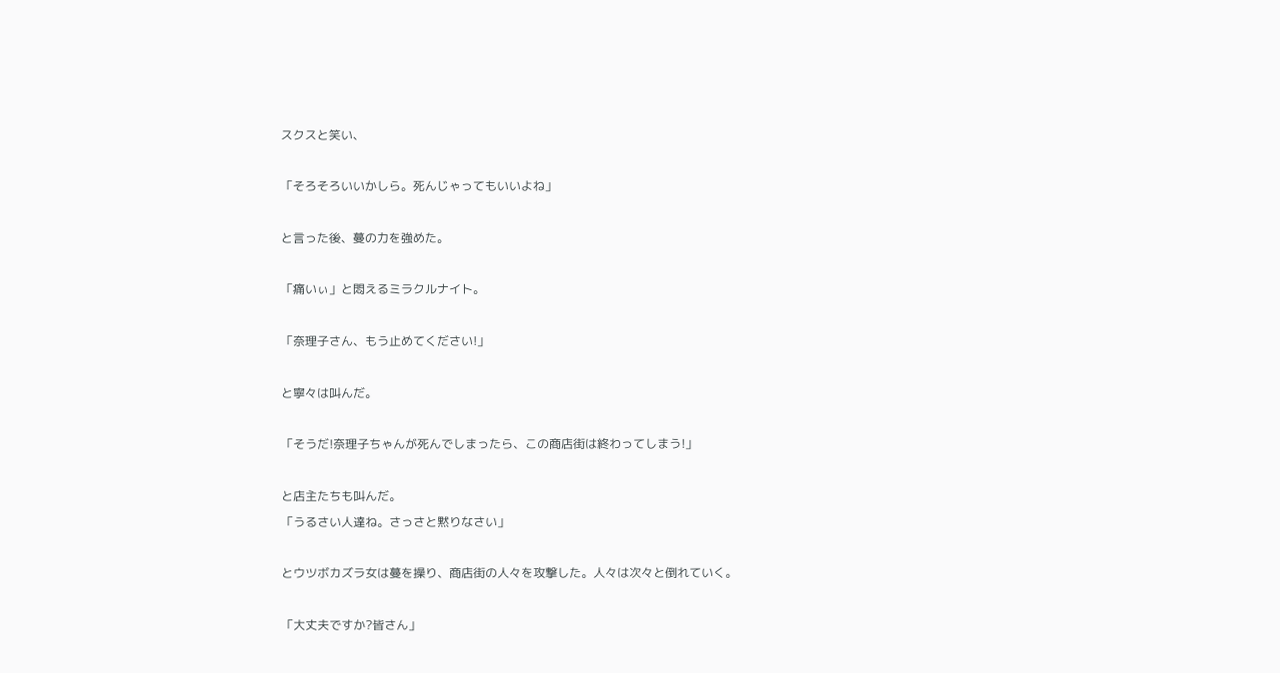スクスと笑い、

「そろそろいいかしら。死んじゃってもいいよね」

と言った後、蔓の力を強めた。

「痛いぃ」と悶えるミラクルナイト。

「奈理子さん、もう止めてください!」

と寧々は叫んだ。

「そうだ!奈理子ちゃんが死んでしまったら、この商店街は終わってしまう!」

と店主たちも叫んだ。
「うるさい人達ね。さっさと黙りなさい」

とウツボカズラ女は蔓を操り、商店街の人々を攻撃した。人々は次々と倒れていく。

「大丈夫ですか?皆さん」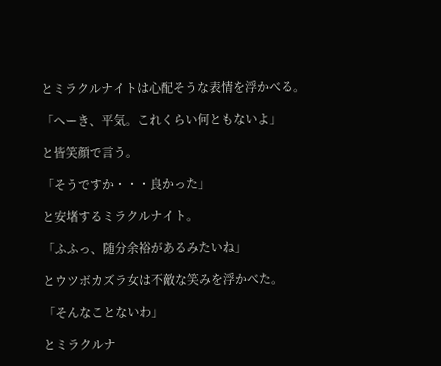とミラクルナイトは心配そうな表情を浮かべる。

「へーき、平気。これくらい何ともないよ」

と皆笑顔で言う。

「そうですか・・・良かった」

と安堵するミラクルナイト。

「ふふっ、随分余裕があるみたいね」

とウツボカズラ女は不敵な笑みを浮かべた。

「そんなことないわ」

とミラクルナ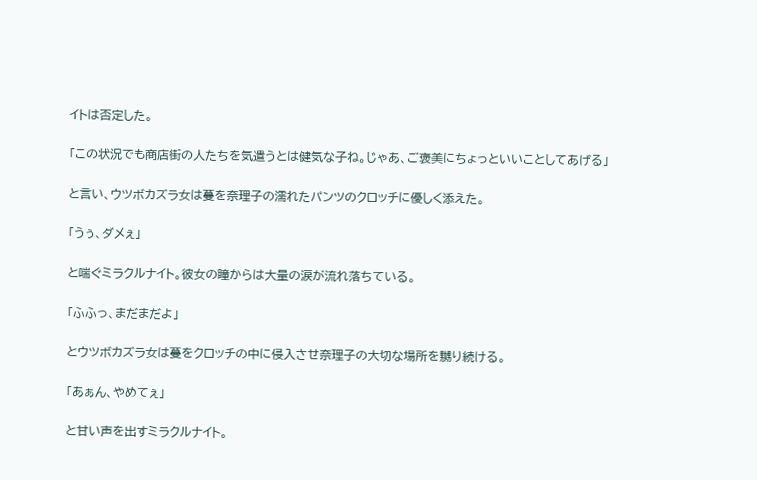イトは否定した。

「この状況でも商店街の人たちを気遣うとは健気な子ね。じゃあ、ご褒美にちょっといいことしてあげる」

と言い、ウツボカズラ女は蔓を奈理子の濡れたパンツのクロッチに優しく添えた。

「うぅ、ダメぇ」

と喘ぐミラクルナイト。彼女の瞳からは大量の涙が流れ落ちている。

「ふふっ、まだまだよ」

とウツボカズラ女は蔓をクロッチの中に侵入させ奈理子の大切な場所を嬲り続ける。

「あぁん、やめてぇ」

と甘い声を出すミラクルナイト。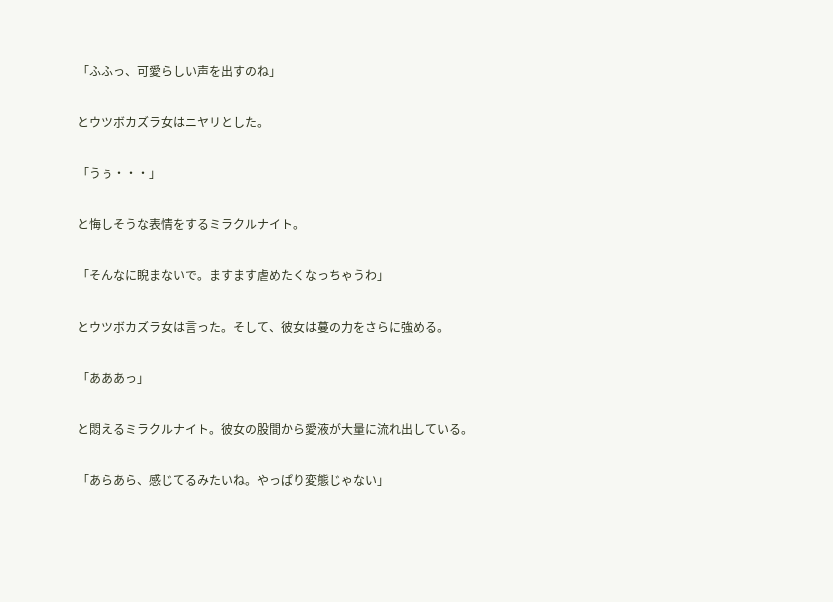「ふふっ、可愛らしい声を出すのね」

とウツボカズラ女はニヤリとした。

「うぅ・・・」

と悔しそうな表情をするミラクルナイト。

「そんなに睨まないで。ますます虐めたくなっちゃうわ」

とウツボカズラ女は言った。そして、彼女は蔓の力をさらに強める。

「あああっ」

と悶えるミラクルナイト。彼女の股間から愛液が大量に流れ出している。

「あらあら、感じてるみたいね。やっぱり変態じゃない」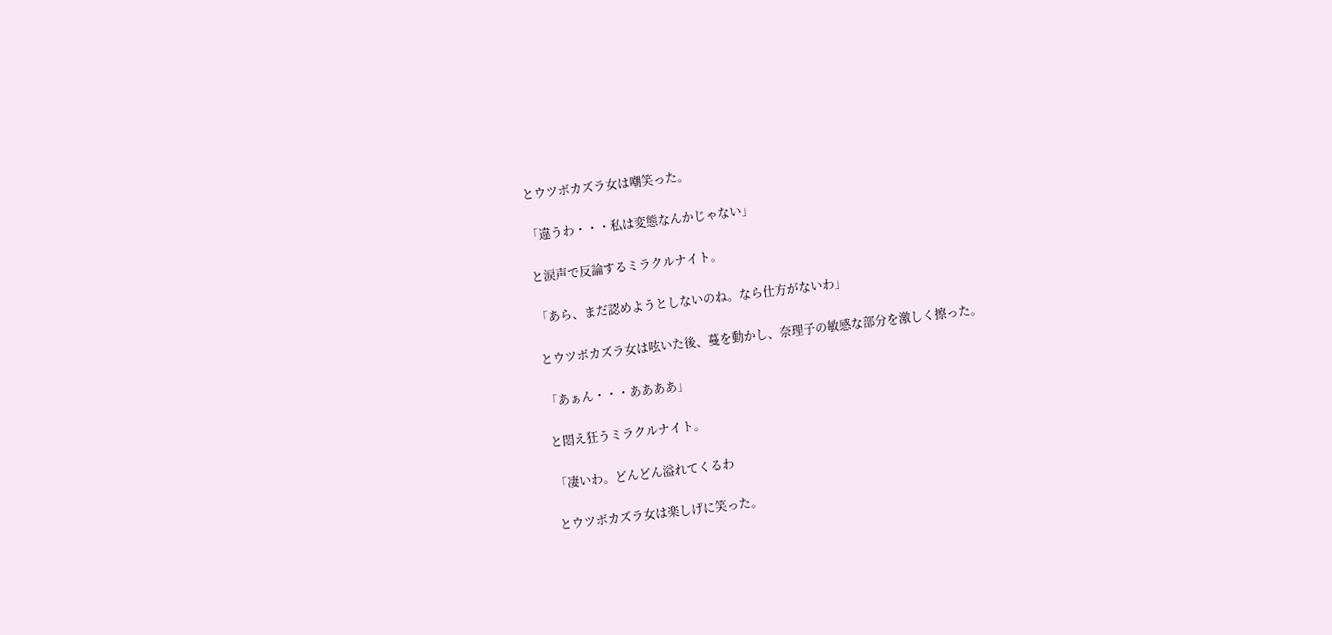とウツボカズラ女は嘲笑った。

「違うわ・・・私は変態なんかじゃない」

と涙声で反論するミラクルナイト。

「あら、まだ認めようとしないのね。なら仕方がないわ」

とウツボカズラ女は呟いた後、蔓を動かし、奈理子の敏感な部分を激しく擦った。

「あぁん・・・ああああ」

と悶え狂うミラクルナイト。

「凄いわ。どんどん溢れてくるわ

とウツボカズラ女は楽しげに笑った。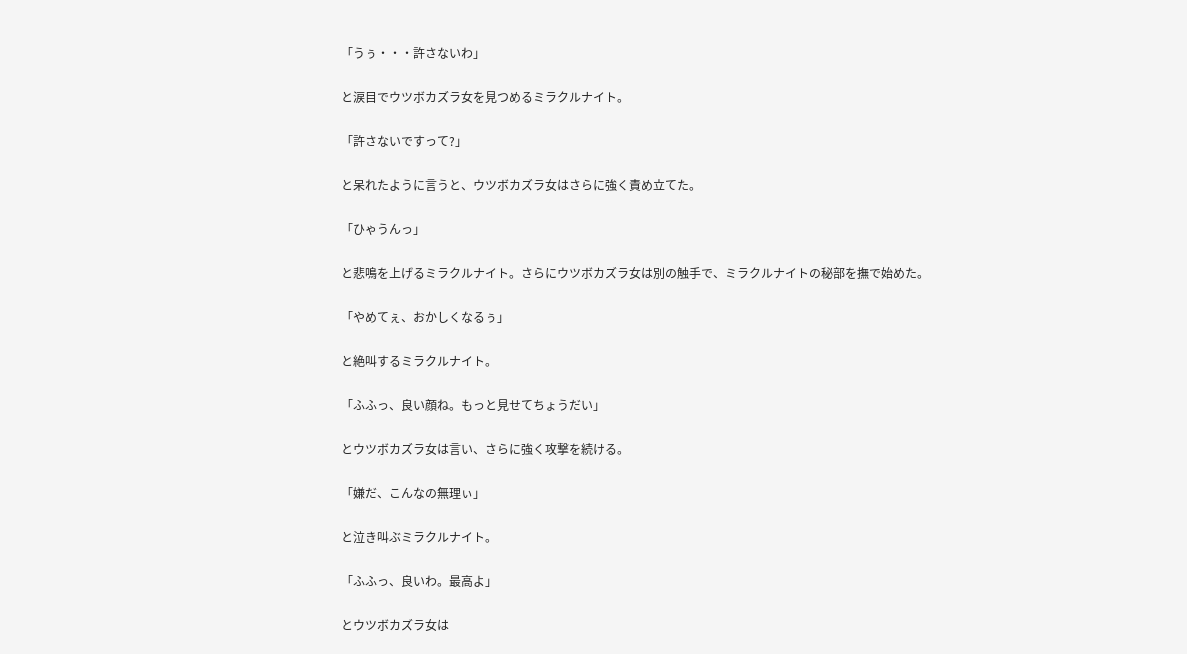「うぅ・・・許さないわ」

と涙目でウツボカズラ女を見つめるミラクルナイト。

「許さないですって?」

と呆れたように言うと、ウツボカズラ女はさらに強く責め立てた。

「ひゃうんっ」

と悲鳴を上げるミラクルナイト。さらにウツボカズラ女は別の触手で、ミラクルナイトの秘部を撫で始めた。

「やめてぇ、おかしくなるぅ」

と絶叫するミラクルナイト。

「ふふっ、良い顔ね。もっと見せてちょうだい」

とウツボカズラ女は言い、さらに強く攻撃を続ける。

「嫌だ、こんなの無理ぃ」

と泣き叫ぶミラクルナイト。

「ふふっ、良いわ。最高よ」

とウツボカズラ女は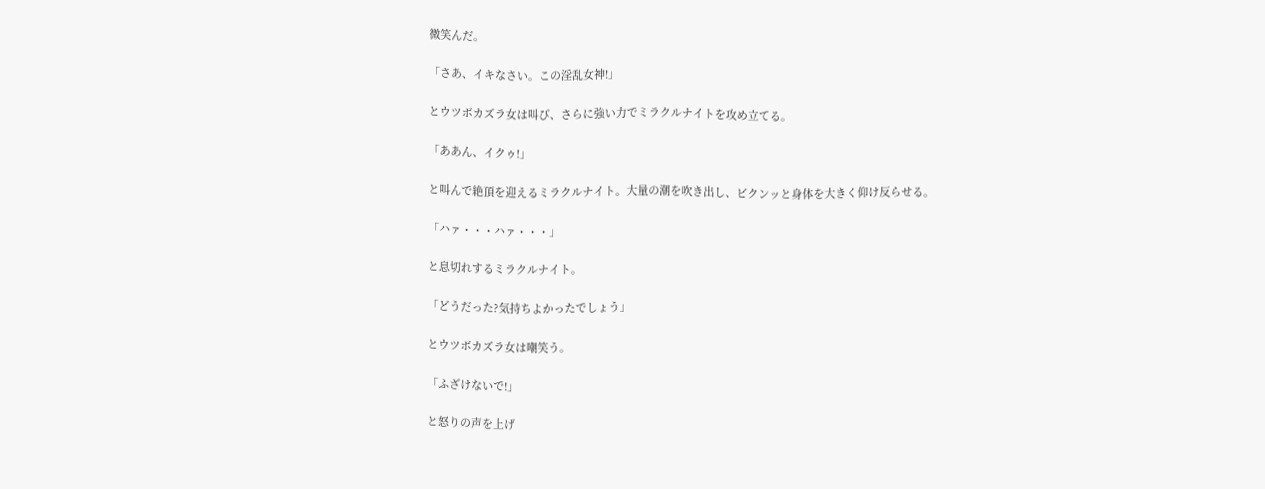微笑んだ。

「さあ、イキなさい。この淫乱女神!」

とウツボカズラ女は叫び、さらに強い力でミラクルナイトを攻め立てる。

「ああん、イクゥ!」

と叫んで絶頂を迎えるミラクルナイト。大量の潮を吹き出し、ビクンッと身体を大きく仰け反らせる。

「ハァ・・・ハァ・・・」

と息切れするミラクルナイト。

「どうだった?気持ちよかったでしょう」

とウツボカズラ女は嘲笑う。

「ふざけないで!」

と怒りの声を上げ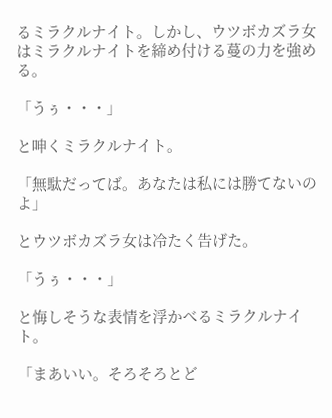るミラクルナイト。しかし、ウツボカズラ女はミラクルナイトを締め付ける蔓の力を強める。

「うぅ・・・」

と呻くミラクルナイト。

「無駄だってば。あなたは私には勝てないのよ」

とウツボカズラ女は冷たく告げた。

「うぅ・・・」

と悔しそうな表情を浮かべるミラクルナイト。

「まあいい。そろそろとど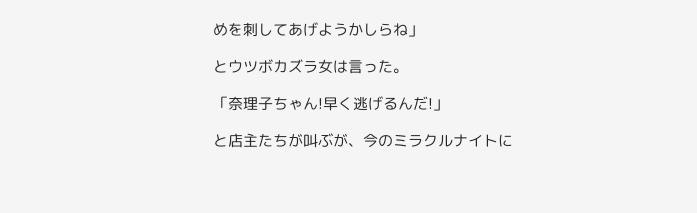めを刺してあげようかしらね」

とウツボカズラ女は言った。

「奈理子ちゃん!早く逃げるんだ!」

と店主たちが叫ぶが、今のミラクルナイトに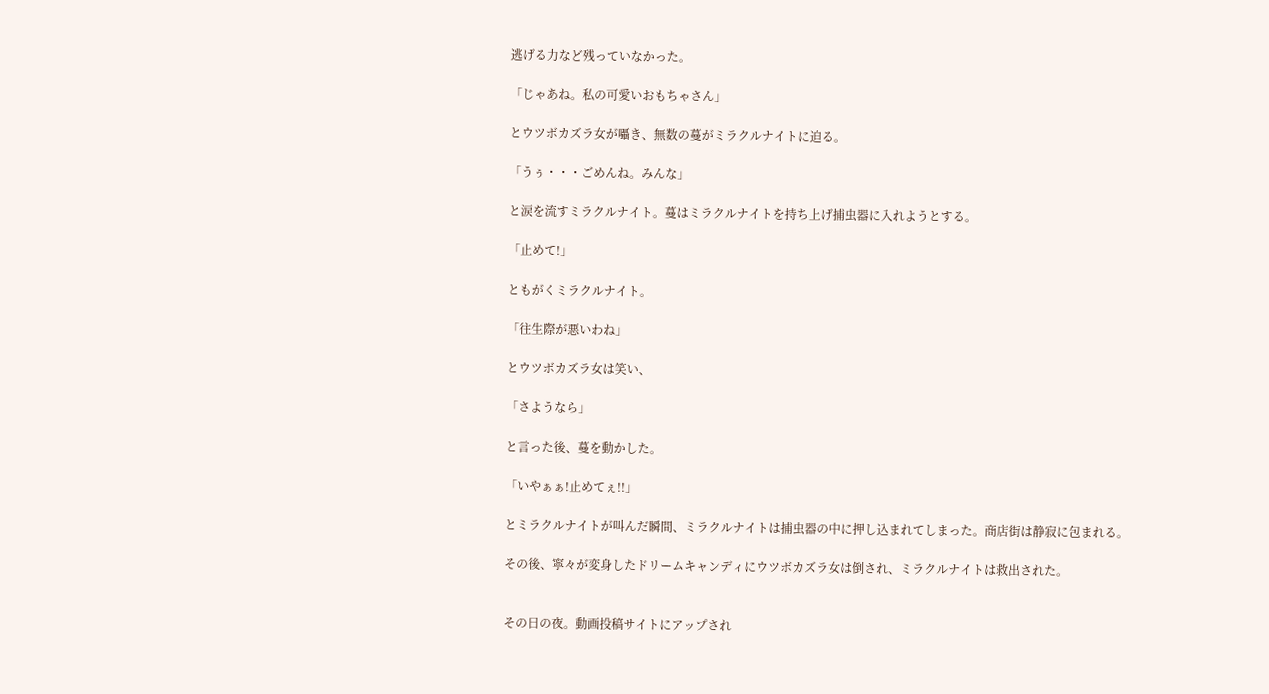逃げる力など残っていなかった。

「じゃあね。私の可愛いおもちゃさん」

とウツボカズラ女が囁き、無数の蔓がミラクルナイトに迫る。

「うぅ・・・ごめんね。みんな」

と涙を流すミラクルナイト。蔓はミラクルナイトを持ち上げ捕虫器に入れようとする。

「止めて!」

ともがくミラクルナイト。

「往生際が悪いわね」

とウツボカズラ女は笑い、

「さようなら」

と言った後、蔓を動かした。

「いやぁぁ!止めてぇ!!」

とミラクルナイトが叫んだ瞬間、ミラクルナイトは捕虫器の中に押し込まれてしまった。商店街は静寂に包まれる。

その後、寧々が変身したドリームキャンディにウツボカズラ女は倒され、ミラクルナイトは救出された。


その日の夜。動画投稿サイトにアップされ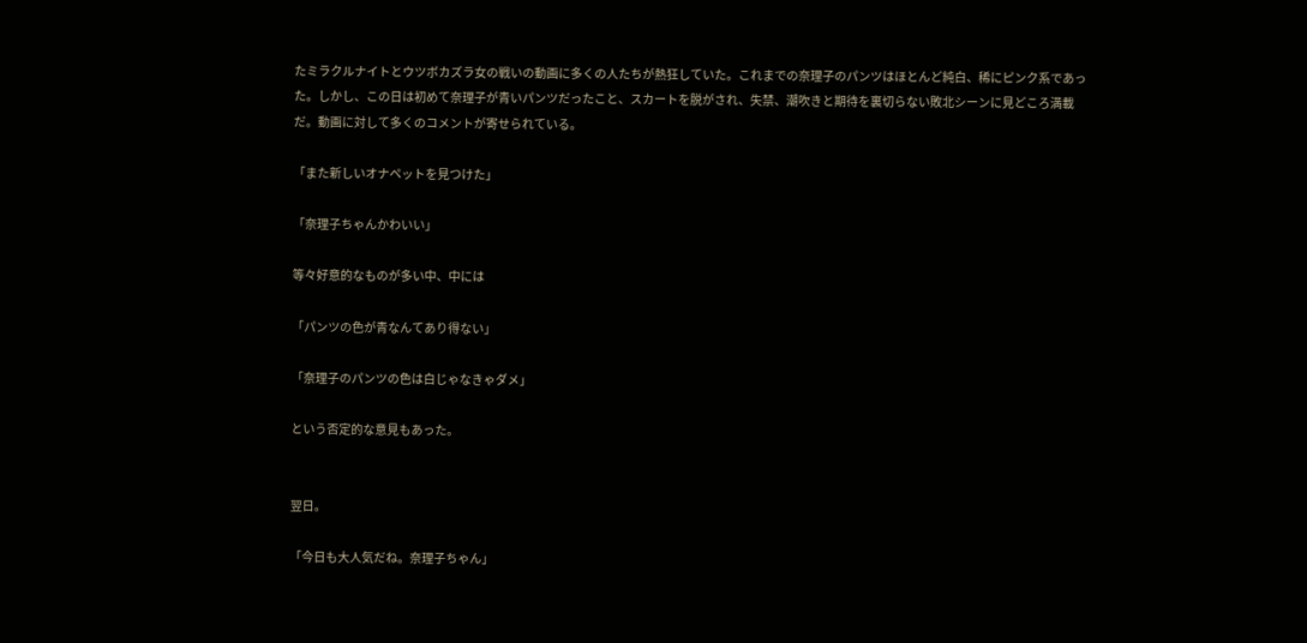たミラクルナイトとウツボカズラ女の戦いの動画に多くの人たちが熱狂していた。これまでの奈理子のパンツはほとんど純白、稀にピンク系であった。しかし、この日は初めて奈理子が青いパンツだったこと、スカートを脱がされ、失禁、潮吹きと期待を裏切らない敗北シーンに見どころ満載だ。動画に対して多くのコメントが寄せられている。

「また新しいオナペットを見つけた」

「奈理子ちゃんかわいい」

等々好意的なものが多い中、中には

「パンツの色が青なんてあり得ない」

「奈理子のパンツの色は白じゃなきゃダメ」

という否定的な意見もあった。


翌日。

「今日も大人気だね。奈理子ちゃん」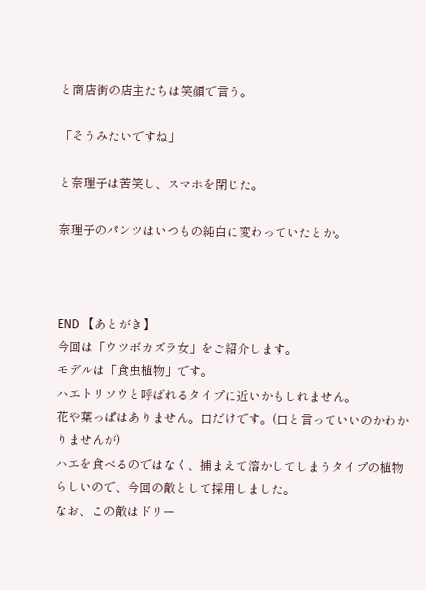と商店街の店主たちは笑顔で言う。

「そうみたいですね」

と奈理子は苦笑し、スマホを閉じた。

奈理子のパンツはいつもの純白に変わっていたとか。



END 【あとがき】
今回は「ウツボカズラ女」をご紹介します。
モデルは「食虫植物」です。
ハエトリソウと呼ばれるタイプに近いかもしれません。
花や葉っぱはありません。口だけです。(口と言っていいのかわかりませんが)
ハエを食べるのではなく、捕まえて溶かしてしまうタイプの植物らしいので、今回の敵として採用しました。
なお、この敵はドリー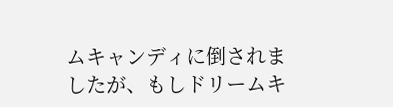ムキャンディに倒されましたが、もしドリームキ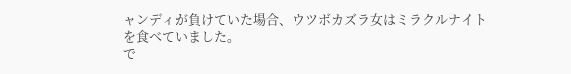ャンディが負けていた場合、ウツボカズラ女はミラクルナイトを食べていました。
で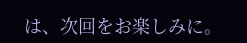は、次回をお楽しみに。